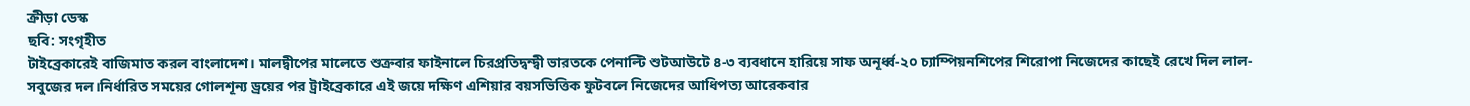ক্রীড়া ডেস্ক
ছবি: সংগৃহীত
টাইব্রেকারেই বাজিমাত করল বাংলাদেশ। মালদ্বীপের মালেতে শুক্রবার ফাইনালে চিরপ্রতিদ্বন্দ্বী ভারতকে পেনাল্টি শুটআউটে ৪-৩ ব্যবধানে হারিয়ে সাফ অনূর্ধ্ব-২০ চ্যাম্পিয়নশিপের শিরোপা নিজেদের কাছেই রেখে দিল লাল-সবুজের দল।নির্ধারিত সময়ের গোলশূন্য ড্রয়ের পর ট্রাইব্রেকারে এই জয়ে দক্ষিণ এশিয়ার বয়সভিত্তিক ফুটবলে নিজেদের আধিপত্য আরেকবার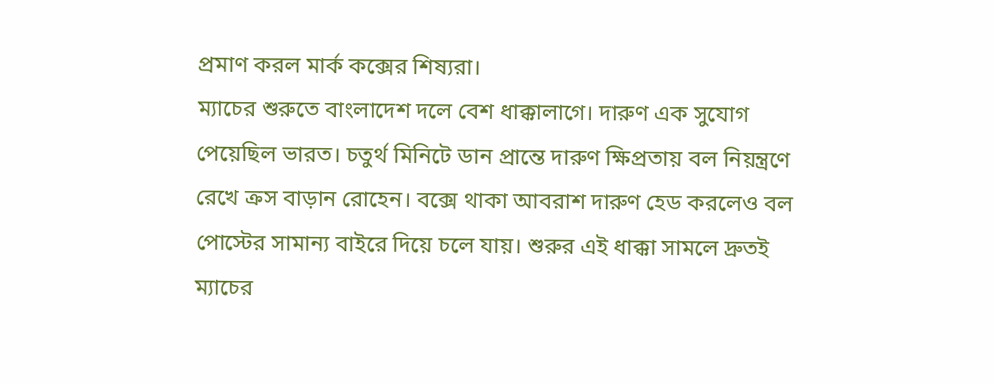প্রমাণ করল মার্ক কক্সের শিষ্যরা।
ম্যাচের শুরুতে বাংলাদেশ দলে বেশ ধাক্কালাগে। দারুণ এক সুযোগ পেয়েছিল ভারত। চতুর্থ মিনিটে ডান প্রান্তে দারুণ ক্ষিপ্রতায় বল নিয়ন্ত্রণে রেখে ক্রস বাড়ান রোহেন। বক্সে থাকা আবরাশ দারুণ হেড করলেও বল পোস্টের সামান্য বাইরে দিয়ে চলে যায়। শুরুর এই ধাক্কা সামলে দ্রুতই ম্যাচের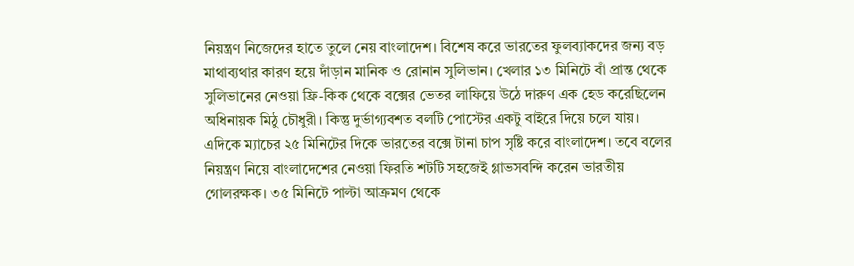নিয়ন্ত্রণ নিজেদের হাতে তুলে নেয় বাংলাদেশ। বিশেষ করে ভারতের ফুলব্যাকদের জন্য বড় মাথাব্যথার কারণ হয়ে দাঁড়ান মানিক ও রোনান সুলিভান। খেলার ১৩ মিনিটে বাঁ প্রান্ত থেকে সুলিভানের নেওয়া ফ্রি-কিক থেকে বক্সের ভেতর লাফিয়ে উঠে দারুণ এক হেড করেছিলেন অধিনায়ক মিঠু চৌধুরী। কিন্তু দুর্ভাগ্যবশত বলটি পোস্টের একটু বাইরে দিয়ে চলে যায়।
এদিকে ম্যাচের ২৫ মিনিটের দিকে ভারতের বক্সে টানা চাপ সৃষ্টি করে বাংলাদেশ। তবে বলের নিয়ন্ত্রণ নিয়ে বাংলাদেশের নেওয়া ফিরতি শটটি সহজেই গ্লাভসবন্দি করেন ভারতীয় গোলরক্ষক। ৩৫ মিনিটে পাল্টা আক্রমণ থেকে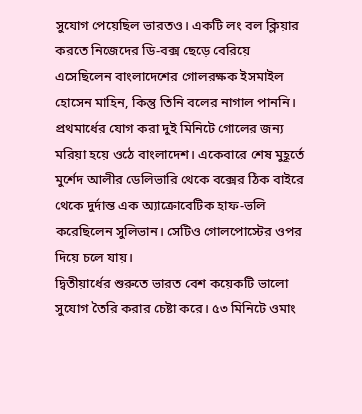সুযোগ পেয়েছিল ভারতও। একটি লং বল ক্লিয়ার করতে নিজেদের ডি-বক্স ছেড়ে বেরিয়ে এসেছিলেন বাংলাদেশের গোলরক্ষক ইসমাইল হোসেন মাহিন, কিন্তু তিনি বলের নাগাল পাননি।
প্রথমার্ধের যোগ করা দুই মিনিটে গোলের জন্য মরিয়া হয়ে ওঠে বাংলাদেশ। একেবারে শেষ মুহূর্তে মুর্শেদ আলীর ডেলিভারি থেকে বক্সের ঠিক বাইরে থেকে দুর্দান্ত এক অ্যাক্রোবেটিক হাফ-ভলি করেছিলেন সুলিভান। সেটিও গোলপোস্টের ওপর দিয়ে চলে যায়।
দ্বিতীয়ার্ধের শুরুতে ভারত বেশ কয়েকটি ভালো সুযোগ তৈরি করার চেষ্টা করে। ৫৩ মিনিটে ওমাং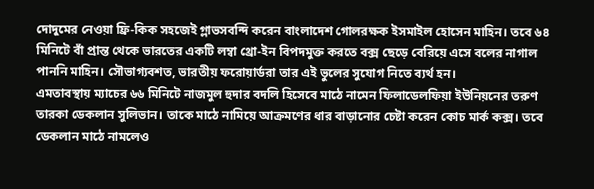দোদুমের নেওয়া ফ্রি-কিক সহজেই গ্লাভসবন্দি করেন বাংলাদেশ গোলরক্ষক ইসমাইল হোসেন মাহিন। তবে ৬৪ মিনিটে বাঁ প্রান্ত থেকে ভারতের একটি লম্বা থ্রো-ইন বিপদমুক্ত করতে বক্স ছেড়ে বেরিয়ে এসে বলের নাগাল পাননি মাহিন। সৌভাগ্যবশত, ভারতীয় ফরোয়ার্ডরা তার এই ভুলের সুযোগ নিতে ব্যর্থ হন।
এমতাবস্থায় ম্যাচের ৬৬ মিনিটে নাজমুল হুদার বদলি হিসেবে মাঠে নামেন ফিলাডেলফিয়া ইউনিয়নের তরুণ তারকা ডেকলান সুলিভান। তাকে মাঠে নামিয়ে আক্রমণের ধার বাড়ানোর চেষ্টা করেন কোচ মার্ক কক্স। তবে ডেকলান মাঠে নামলেও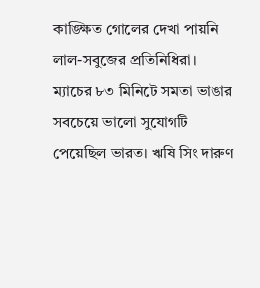কাঙ্ক্ষিত গোলের দেখা পায়নি লাল-সবুজের প্রতিনিধিরা।
ম্যাচের ৮৩ মিনিটে সমতা ভাঙার সবচেয়ে ভালো সুযোগটি পেয়েছিল ভারত। ঋষি সিং দারুণ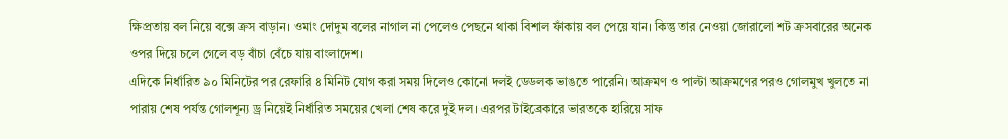ক্ষিপ্রতায় বল নিয়ে বক্সে ক্রস বাড়ান। ওমাং দোদুম বলের নাগাল না পেলেও পেছনে থাকা বিশাল ফাঁকায় বল পেয়ে যান। কিন্তু তার নেওয়া জোরালো শট ক্রসবারের অনেক ওপর দিয়ে চলে গেলে বড় বাঁচা বেঁচে যায় বাংলাদেশ।
এদিকে নির্ধারিত ৯০ মিনিটের পর রেফারি ৪ মিনিট যোগ করা সময় দিলেও কোনো দলই ডেডলক ভাঙতে পারেনি। আক্রমণ ও পাল্টা আক্রমণের পরও গোলমুখ খুলতে না পারায় শেষ পর্যন্ত গোলশূন্য ড্র নিয়েই নির্ধারিত সময়ের খেলা শেষ করে দুই দল। এরপর টাইব্রেকারে ভারতকে হারিয়ে সাফ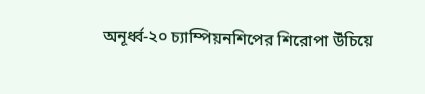অনূর্ধ্ব-২০ চ্যাম্পিয়নশিপের শিরোপা উঁচিয়ে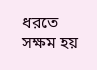ধরতে সক্ষম হয়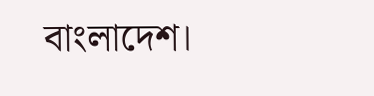বাংলাদেশ।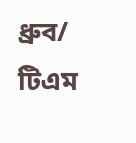ধ্রুব/ টিএম